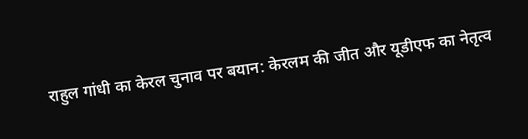राहुल गांधी का केरल चुनाव पर बयान: केरलम की जीत और यूडीएफ का नेतृत्व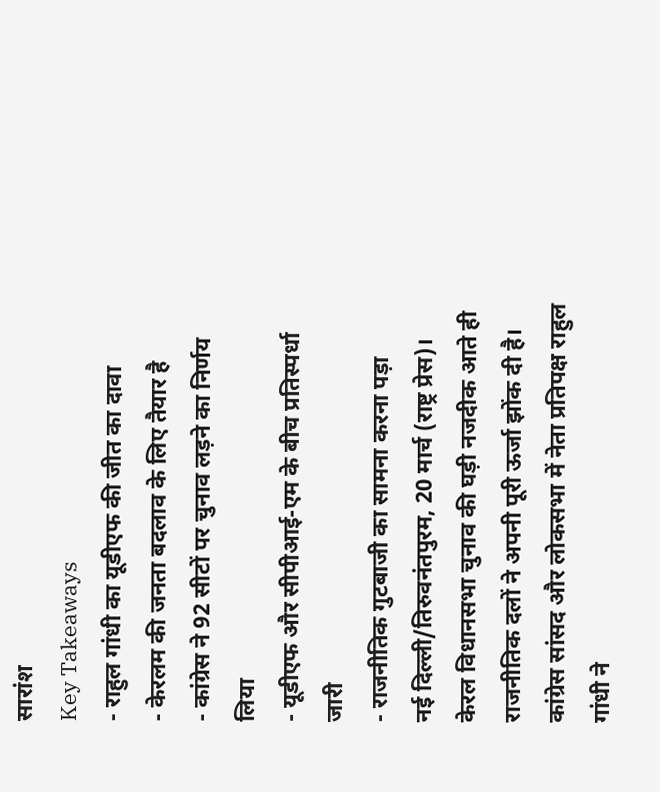सारांश
Key Takeaways
- राहुल गांधी का यूडीएफ की जीत का दावा
- केरलम की जनता बदलाव के लिए तैयार है
- कांग्रेस ने 92 सीटों पर चुनाव लड़ने का निर्णय लिया
- यूडीएफ और सीपीआई-एम के बीच प्रतिस्पर्धा जारी
- राजनीतिक गुटबाजी का सामना करना पड़ा
नई दिल्ली/तिरुवनंतपुरम, 20 मार्च (राष्ट्र प्रेस)। केरल विधानसभा चुनाव की घड़ी नजदीक आते ही राजनीतिक दलों ने अपनी पूरी ऊर्जा झोंक दी है। कांग्रेस सांसद और लोकसभा में नेता प्रतिपक्ष राहुल गांधी ने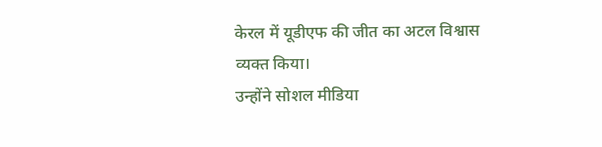केरल में यूडीएफ की जीत का अटल विश्वास व्यक्त किया।
उन्होंने सोशल मीडिया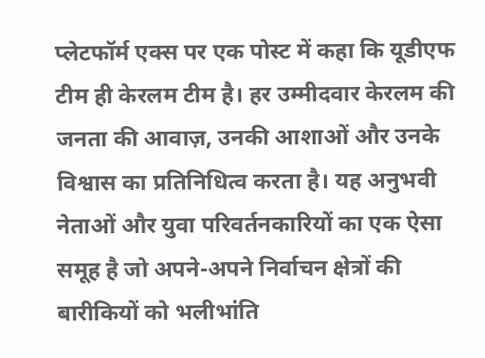प्लेटफॉर्म एक्स पर एक पोस्ट में कहा कि यूडीएफ टीम ही केरलम टीम है। हर उम्मीदवार केरलम की जनता की आवाज़, उनकी आशाओं और उनके विश्वास का प्रतिनिधित्व करता है। यह अनुभवी नेताओं और युवा परिवर्तनकारियों का एक ऐसा समूह है जो अपने-अपने निर्वाचन क्षेत्रों की बारीकियों को भलीभांति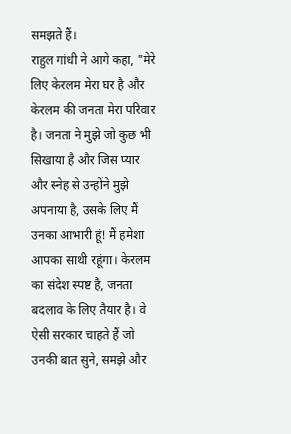समझते हैं।
राहुल गांधी ने आगे कहा, "मेरे लिए केरलम मेरा घर है और केरलम की जनता मेरा परिवार है। जनता ने मुझे जो कुछ भी सिखाया है और जिस प्यार और स्नेह से उन्होंने मुझे अपनाया है, उसके लिए मैं उनका आभारी हूं! मैं हमेशा आपका साथी रहूंगा। केरलम का संदेश स्पष्ट है, जनता बदलाव के लिए तैयार है। वे ऐसी सरकार चाहते हैं जो उनकी बात सुने, समझे और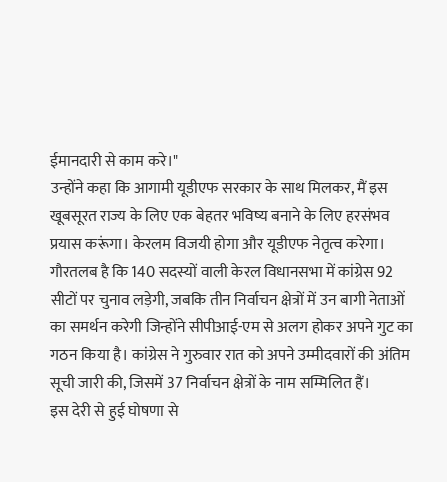ईमानदारी से काम करे।"
उन्होंने कहा कि आगामी यूडीएफ सरकार के साथ मिलकर, मैं इस खूबसूरत राज्य के लिए एक बेहतर भविष्य बनाने के लिए हरसंभव प्रयास करूंगा। केरलम विजयी होगा और यूडीएफ नेतृत्व करेगा।
गौरतलब है कि 140 सदस्यों वाली केरल विधानसभा में कांग्रेस 92 सीटों पर चुनाव लड़ेगी, जबकि तीन निर्वाचन क्षेत्रों में उन बागी नेताओं का समर्थन करेगी जिन्होंने सीपीआई-एम से अलग होकर अपने गुट का गठन किया है। कांग्रेस ने गुरुवार रात को अपने उम्मीदवारों की अंतिम सूची जारी की, जिसमें 37 निर्वाचन क्षेत्रों के नाम सम्मिलित हैं।
इस देरी से हुई घोषणा से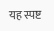यह स्पष्ट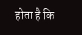होता है कि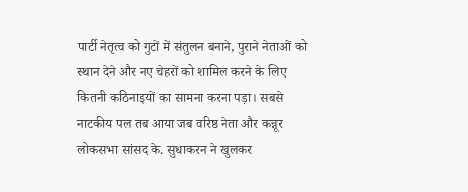पार्टी नेतृत्व को गुटों में संतुलन बनाने, पुराने नेताओं को स्थान देने और नए चेहरों को शामिल करने के लिए कितनी कठिनाइयों का सामना करना पड़ा। सबसे नाटकीय पल तब आया जब वरिष्ठ नेता और कन्नूर लोकसभा सांसद के. सुधाकरन ने खुलकर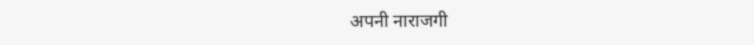अपनी नाराजगी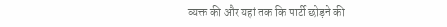व्यक्त की और यहां तक कि पार्टी छोड़ने की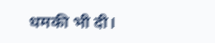धमकी भी दी।